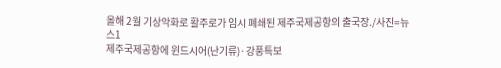올해 2월 기상악화로 활주로가 임시 폐쇄된 제주국제공항의 출국장./사진=뉴스1
제주국제공항에 윈드시어(난기류)·강풍특보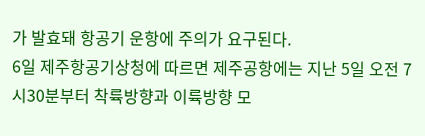가 발효돼 항공기 운항에 주의가 요구된다.
6일 제주항공기상청에 따르면 제주공항에는 지난 5일 오전 7시30분부터 착륙방향과 이륙방향 모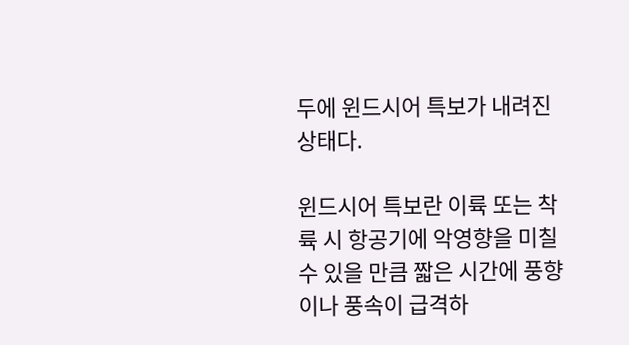두에 윈드시어 특보가 내려진 상태다.

윈드시어 특보란 이륙 또는 착륙 시 항공기에 악영향을 미칠 수 있을 만큼 짧은 시간에 풍향이나 풍속이 급격하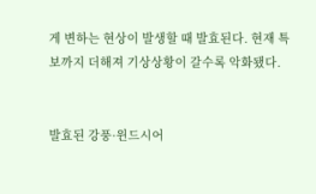게 변하는 현상이 발생할 때 발효된다. 현재 특보까지 더해져 기상상황이 갈수록 악화됐다.


발효된 강풍·윈드시어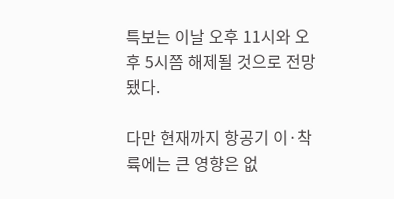특보는 이날 오후 11시와 오후 5시쯤 해제될 것으로 전망됐다.

다만 현재까지 항공기 이·착륙에는 큰 영향은 없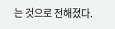는 것으로 전해졌다.